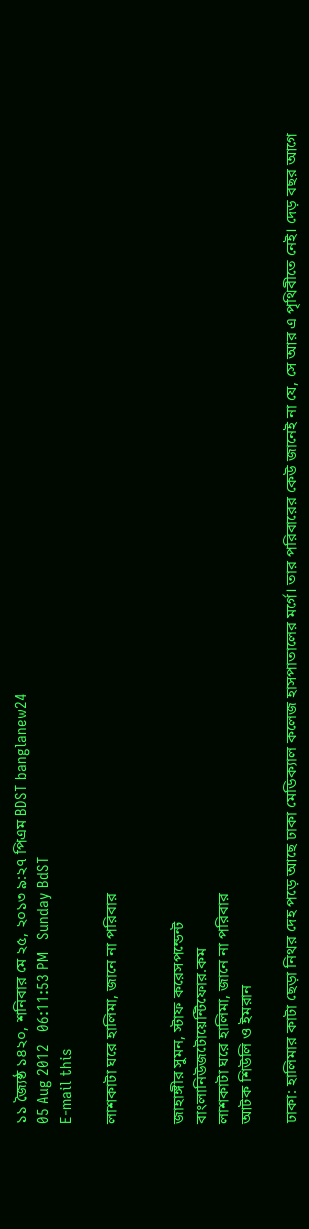১১ জ্যৈষ্ঠ ১৪২০, শনিবার মে ২৫, ২০১৩ ৯:২৭ পিএম BDST banglanew24
05 Aug 2012   06:11:53 PM   Sunday BdST
E-mail this

লাশকাটা ঘরে হালিমা, জানে না পরিবার


জাহাঙ্গীর সুমন, স্টাফ করেসপন্ডেন্ট
বাংলানিউজটোয়েন্টিফোর.কম
লাশকাটা ঘরে হালিমা, জানে না পরিবার
আটক শিউলি ও ইমরান

ঢাকা: হালিমার কাটা ছেড়া নিথর দেহ পড়ে আছে ঢাকা মেডিক্যাল কলেজ হাসপাতালের মর্গে। তার পরিবারের কেউ জানেই না যে, সে আর এ পৃথিবীতে নেই। দেড় বছর আগে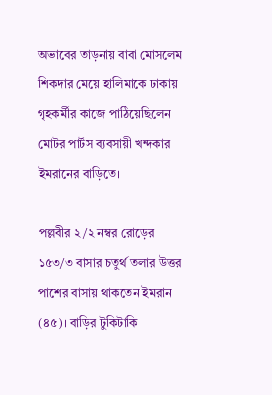অভাবের তাড়নায় বাবা মোসলেম শিকদার মেয়ে হালিমাকে ঢাকায় গৃহকর্মীর কাজে পাঠিয়েছিলেন মোটর পার্টস ব্যবসায়ী খন্দকার ইমরানের বাড়িতে।

পল্লবীর ২/২ নম্বর রোড়ের ১৫৩/৩ বাসার চতুর্থ তলার উত্তর পাশের বাসায় থাকতেন ইমরান (৪৫)। বাড়ির টুকিটাকি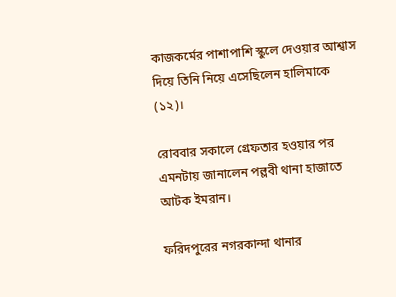কাজকর্মের পাশাপাশি স্কুলে দেওয়ার আশ্বাস দিয়ে তিনি নিয়ে এসেছিলেন হালিমাকে (১২)।

রোববার সকালে গ্রেফতার হওয়ার পর এমনটায় জানালেন পল্লবী থানা হাজাতে আটক ইমরান।

ফরিদপুরের নগরকান্দা থানার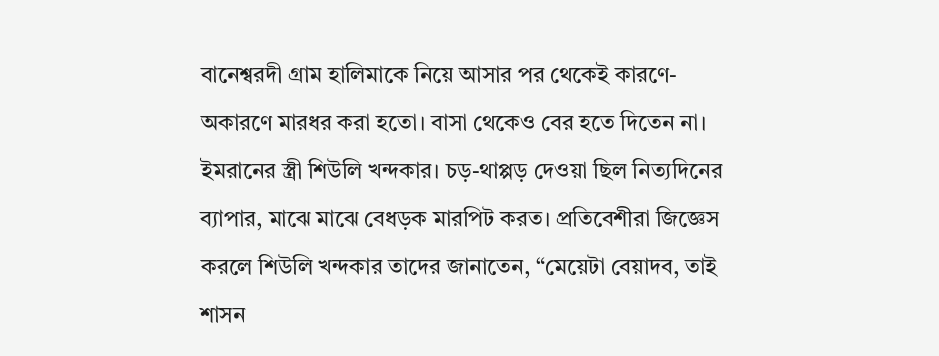বানেশ্বরদী গ্রাম হালিমাকে নিয়ে আসার পর থেকেই কারণে-অকারণে মারধর করা হতো। বাসা থেকেও বের হতে দিতেন না। ইমরানের স্ত্রী শিউলি খন্দকার। চড়-থাপ্পড় দেওয়া ছিল নিত্যদিনের ব্যাপার, মাঝে মাঝে বেধড়ক মারপিট করত। প্রতিবেশীরা জিজ্ঞেস করলে শিউলি খন্দকার তাদের জানাতেন, “মেয়েটা বেয়াদব, তাই শাসন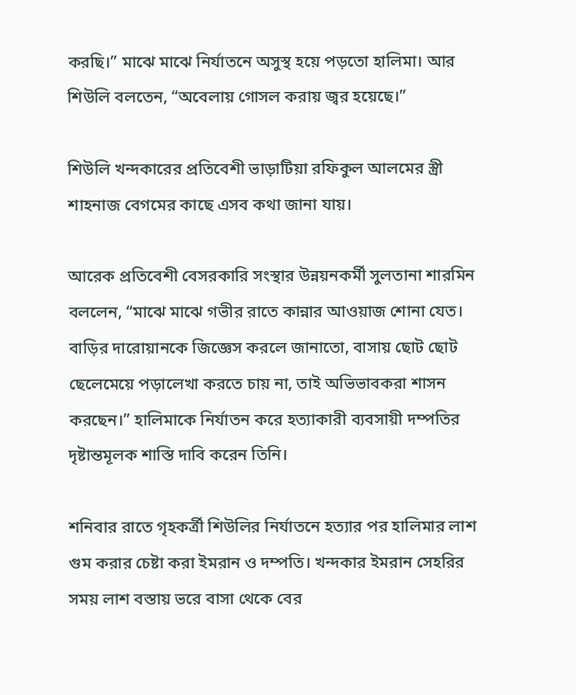করছি।” মাঝে মাঝে নির্যাতনে অসুস্থ হয়ে পড়তো হালিমা। আর শিউলি বলতেন, “অবেলায় গোসল করায় জ্বর হয়েছে।”

শিউলি খন্দকারের প্রতিবেশী ভাড়াটিয়া রফিকুল আলমের স্ত্রী শাহনাজ বেগমের কাছে এসব কথা জানা যায়।

আরেক প্রতিবেশী বেসরকারি সংস্থার উন্নয়নকর্মী সুলতানা শারমিন বললেন, “মাঝে মাঝে গভীর রাতে কান্নার আওয়াজ শোনা যেত। বাড়ির দারোয়ানকে জিজ্ঞেস করলে জানাতো, বাসায় ছোট ছোট ছেলেমেয়ে পড়ালেখা করতে চায় না, তাই অভিভাবকরা শাসন করছেন।” হালিমাকে নির্যাতন করে হত্যাকারী ব্যবসায়ী দম্পতির দৃষ্টান্তমূলক শাস্তি দাবি করেন তিনি।

শনিবার রাতে গৃহকর্ত্রী শিউলির নির্যাতনে হত্যার পর হালিমার লাশ গুম করার চেষ্টা করা ইমরান ও দম্পতি। খন্দকার ইমরান সেহরির সময় লাশ বস্তায় ভরে বাসা থেকে বের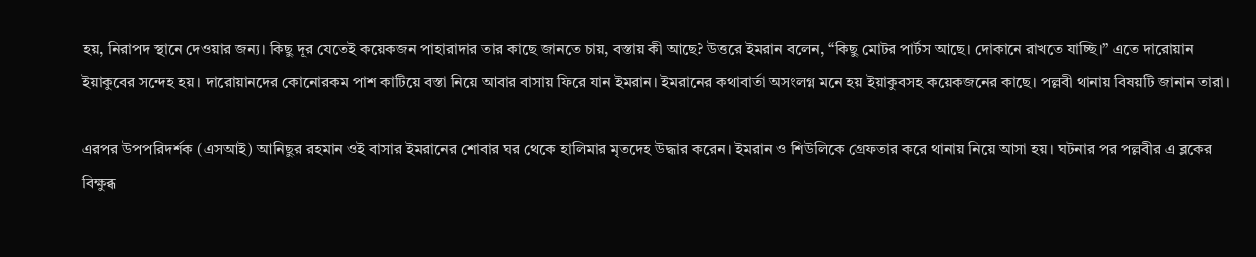হয়, নিরাপদ স্থানে দেওয়ার জন্য। কিছু দূর যেতেই কয়েকজন পাহারাদার তার কাছে জানতে চায়, বস্তায় কী আছে? উত্তরে ইমরান বলেন, “কিছু মোটর পার্টস আছে। দোকানে রাখতে যাচ্ছি।” এতে দারোয়ান ইয়াকুবের সন্দেহ হয়। দারোয়ানদের কোনোরকম পাশ কাটিয়ে বস্তা নিয়ে আবার বাসায় ফিরে যান ইমরান। ইমরানের কথাবার্তা অসংলগ্ন মনে হয় ইয়াকুবসহ কয়েকজনের কাছে। পল্লবী থানায় বিষয়টি জানান তারা।

এরপর উপপরিদর্শক (এসআই) আনিছুর রহমান ওই বাসার ইমরানের শোবার ঘর থেকে হালিমার মৃতদেহ উদ্ধার করেন। ইমরান ও শিউলিকে গ্রেফতার করে থানায় নিয়ে আসা হয়। ঘটনার পর পল্লবীর এ ব্লকের বিক্ষুব্ধ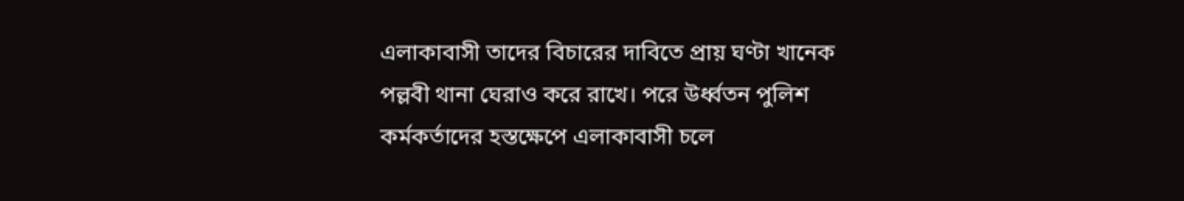এলাকাবাসী তাদের বিচারের দাবিতে প্রায় ঘণ্টা খানেক পল্লবী থানা ঘেরাও করে রাখে। পরে উর্ধ্বতন পুলিশ কর্মকর্তাদের হস্তক্ষেপে এলাকাবাসী চলে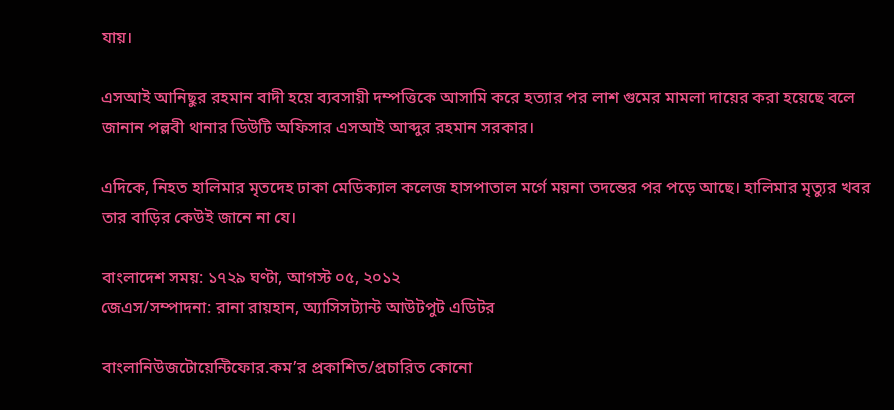যায়।

এসআই আনিছুর রহমান বাদী হয়ে ব্যবসায়ী দম্পত্তিকে আসামি করে হত্যার পর লাশ গুমের মামলা দায়ের করা হয়েছে বলে জানান পল্লবী থানার ডিউটি অফিসার এসআই আব্দুর রহমান সরকার।

এদিকে, নিহত হালিমার মৃতদেহ ঢাকা মেডিক্যাল কলেজ হাসপাতাল মর্গে ময়না তদন্তের পর পড়ে আছে। হালিমার মৃত্যুর খবর তার বাড়ির কেউই জানে না যে।

বাংলাদেশ সময়: ১৭২৯ ঘণ্টা, আগস্ট ০৫, ২০১২
জেএস/সম্পাদনা: রানা রায়হান, অ্যাসিসট্যান্ট আউটপুট এডিটর

বাংলানিউজটোয়েন্টিফোর.কম’র প্রকাশিত/প্রচারিত কোনো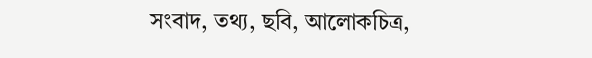সংবাদ, তথ্য, ছবি, আলোকচিত্র,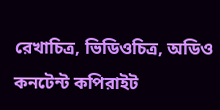রেখাচিত্র, ভিডিওচিত্র, অডিও কনটেন্ট কপিরাইট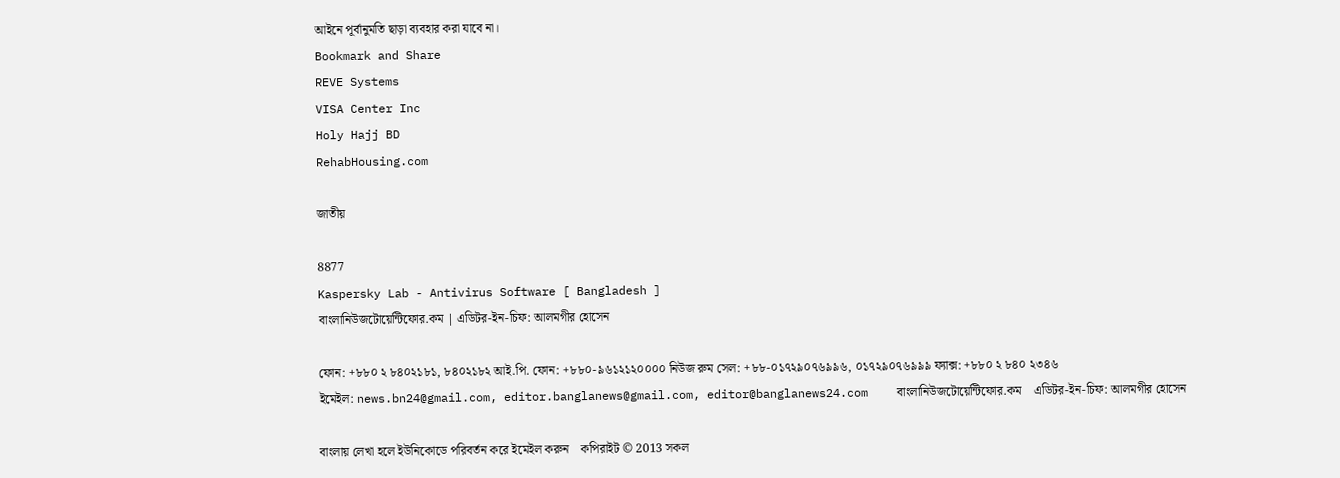আইনে পূর্বানুমতি ছাড়া ব্যবহার করা যাবে না।
Bookmark and Share
REVE Systems
VISA Center Inc
Holy Hajj BD
RehabHousing.com

জাতীয়

8877
Kaspersky Lab - Antivirus Software [ Bangladesh ]
বাংলানিউজটোয়েন্টিফোর.কম | এডিটর-ইন-চিফ: আলমগীর হোসেন

ফোন: +৮৮০ ২ ৮৪০২১৮১, ৮৪০২১৮২ আই.পি. ফোন: +৮৮০-৯৬১২১২০০০০ নিউজ রুম সেল: +৮৮-০১৭২৯০৭৬৯৯৬, ০১৭২৯০৭৬৯৯৯ ফ্যাক্স: +৮৮০ ২ ৮৪০ ২৩৪৬
ইমেইল: news.bn24@gmail.com, editor.banglanews@gmail.com, editor@banglanews24.com    বাংলানিউজটোয়েন্টিফোর.কম    এডিটর-ইন-চিফ: আলমগীর হোসেন

বাংলায় লেখা হলে ইউনিকোডে পরিবর্তন করে ইমেইল করুন    কপিরাইট © 2013 সকল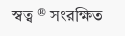স্বত্ব ® সংরক্ষিত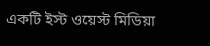একটি ইস্ট ওয়েস্ট মিডিয়া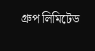গ্রুপ লিমিটেড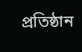প্রতিষ্ঠান